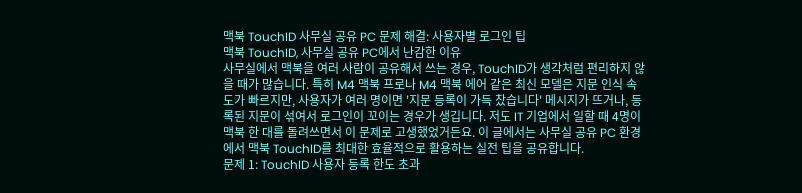맥북 TouchID 사무실 공유 PC 문제 해결: 사용자별 로그인 팁
맥북 TouchID, 사무실 공유 PC에서 난감한 이유
사무실에서 맥북을 여러 사람이 공유해서 쓰는 경우, TouchID가 생각처럼 편리하지 않을 때가 많습니다. 특히 M4 맥북 프로나 M4 맥북 에어 같은 최신 모델은 지문 인식 속도가 빠르지만, 사용자가 여러 명이면 '지문 등록이 가득 찼습니다' 메시지가 뜨거나, 등록된 지문이 섞여서 로그인이 꼬이는 경우가 생깁니다. 저도 IT 기업에서 일할 때 4명이 맥북 한 대를 돌려쓰면서 이 문제로 고생했었거든요. 이 글에서는 사무실 공유 PC 환경에서 맥북 TouchID를 최대한 효율적으로 활용하는 실전 팁을 공유합니다.
문제 1: TouchID 사용자 등록 한도 초과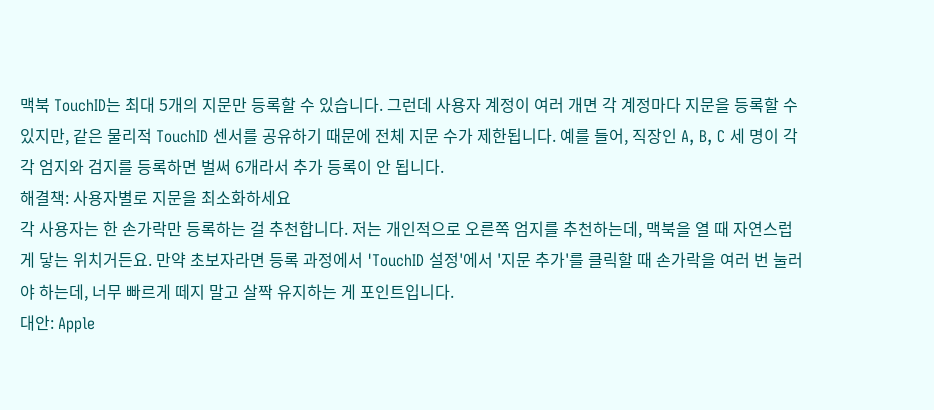맥북 TouchID는 최대 5개의 지문만 등록할 수 있습니다. 그런데 사용자 계정이 여러 개면 각 계정마다 지문을 등록할 수 있지만, 같은 물리적 TouchID 센서를 공유하기 때문에 전체 지문 수가 제한됩니다. 예를 들어, 직장인 A, B, C 세 명이 각각 엄지와 검지를 등록하면 벌써 6개라서 추가 등록이 안 됩니다.
해결책: 사용자별로 지문을 최소화하세요
각 사용자는 한 손가락만 등록하는 걸 추천합니다. 저는 개인적으로 오른쪽 엄지를 추천하는데, 맥북을 열 때 자연스럽게 닿는 위치거든요. 만약 초보자라면 등록 과정에서 'TouchID 설정'에서 '지문 추가'를 클릭할 때 손가락을 여러 번 눌러야 하는데, 너무 빠르게 떼지 말고 살짝 유지하는 게 포인트입니다.
대안: Apple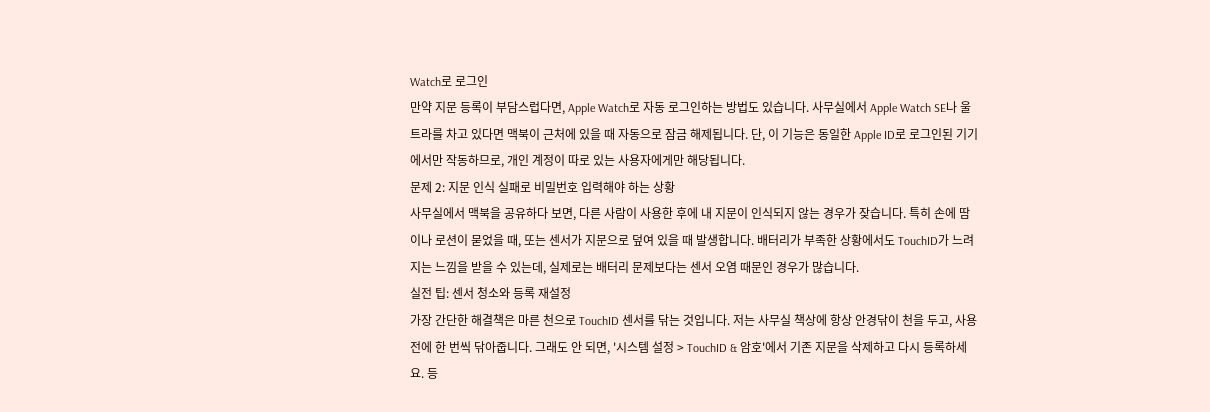Watch로 로그인
만약 지문 등록이 부담스럽다면, Apple Watch로 자동 로그인하는 방법도 있습니다. 사무실에서 Apple Watch SE나 울트라를 차고 있다면 맥북이 근처에 있을 때 자동으로 잠금 해제됩니다. 단, 이 기능은 동일한 Apple ID로 로그인된 기기에서만 작동하므로, 개인 계정이 따로 있는 사용자에게만 해당됩니다.
문제 2: 지문 인식 실패로 비밀번호 입력해야 하는 상황
사무실에서 맥북을 공유하다 보면, 다른 사람이 사용한 후에 내 지문이 인식되지 않는 경우가 잦습니다. 특히 손에 땀이나 로션이 묻었을 때, 또는 센서가 지문으로 덮여 있을 때 발생합니다. 배터리가 부족한 상황에서도 TouchID가 느려지는 느낌을 받을 수 있는데, 실제로는 배터리 문제보다는 센서 오염 때문인 경우가 많습니다.
실전 팁: 센서 청소와 등록 재설정
가장 간단한 해결책은 마른 천으로 TouchID 센서를 닦는 것입니다. 저는 사무실 책상에 항상 안경닦이 천을 두고, 사용 전에 한 번씩 닦아줍니다. 그래도 안 되면, '시스템 설정 > TouchID & 암호'에서 기존 지문을 삭제하고 다시 등록하세요. 등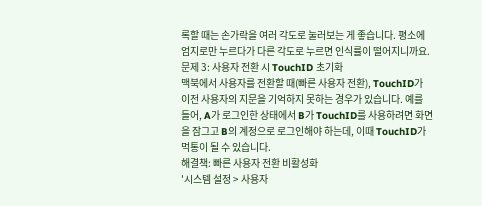록할 때는 손가락을 여러 각도로 눌러보는 게 좋습니다. 평소에 엄지로만 누르다가 다른 각도로 누르면 인식률이 떨어지니까요.
문제 3: 사용자 전환 시 TouchID 초기화
맥북에서 사용자를 전환할 때(빠른 사용자 전환), TouchID가 이전 사용자의 지문을 기억하지 못하는 경우가 있습니다. 예를 들어, A가 로그인한 상태에서 B가 TouchID를 사용하려면 화면을 잠그고 B의 계정으로 로그인해야 하는데, 이때 TouchID가 먹통이 될 수 있습니다.
해결책: 빠른 사용자 전환 비활성화
'시스템 설정 > 사용자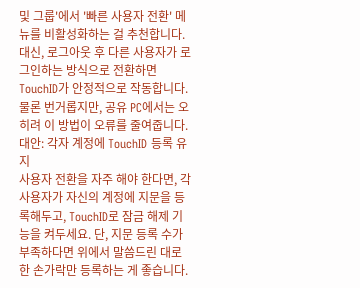및 그룹'에서 '빠른 사용자 전환' 메뉴를 비활성화하는 걸 추천합니다. 대신, 로그아웃 후 다른 사용자가 로그인하는 방식으로 전환하면 TouchID가 안정적으로 작동합니다. 물론 번거롭지만, 공유 PC에서는 오히려 이 방법이 오류를 줄여줍니다.
대안: 각자 계정에 TouchID 등록 유지
사용자 전환을 자주 해야 한다면, 각 사용자가 자신의 계정에 지문을 등록해두고, TouchID로 잠금 해제 기능을 켜두세요. 단, 지문 등록 수가 부족하다면 위에서 말씀드린 대로 한 손가락만 등록하는 게 좋습니다.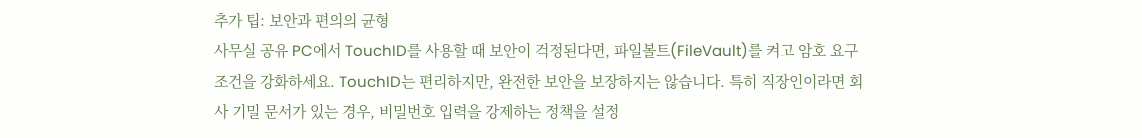추가 팁: 보안과 편의의 균형
사무실 공유 PC에서 TouchID를 사용할 때 보안이 걱정된다면, 파일볼트(FileVault)를 켜고 암호 요구 조건을 강화하세요. TouchID는 편리하지만, 완전한 보안을 보장하지는 않습니다. 특히 직장인이라면 회사 기밀 문서가 있는 경우, 비밀번호 입력을 강제하는 정책을 설정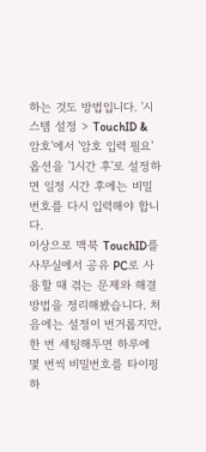하는 것도 방법입니다. '시스템 설정 > TouchID & 암호'에서 '암호 입력 필요' 옵션을 '1시간 후'로 설정하면 일정 시간 후에는 비밀번호를 다시 입력해야 합니다.
이상으로 맥북 TouchID를 사무실에서 공유 PC로 사용할 때 겪는 문제와 해결 방법을 정리해봤습니다. 처음에는 설정이 번거롭지만, 한 번 세팅해두면 하루에 몇 번씩 비밀번호를 타이핑하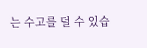는 수고를 덜 수 있습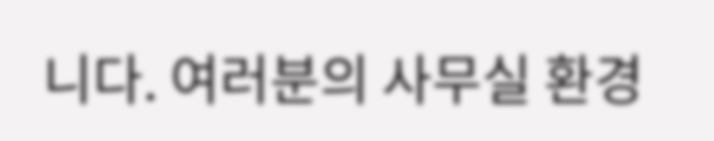니다. 여러분의 사무실 환경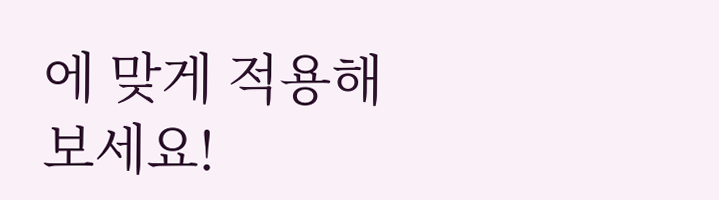에 맞게 적용해보세요!